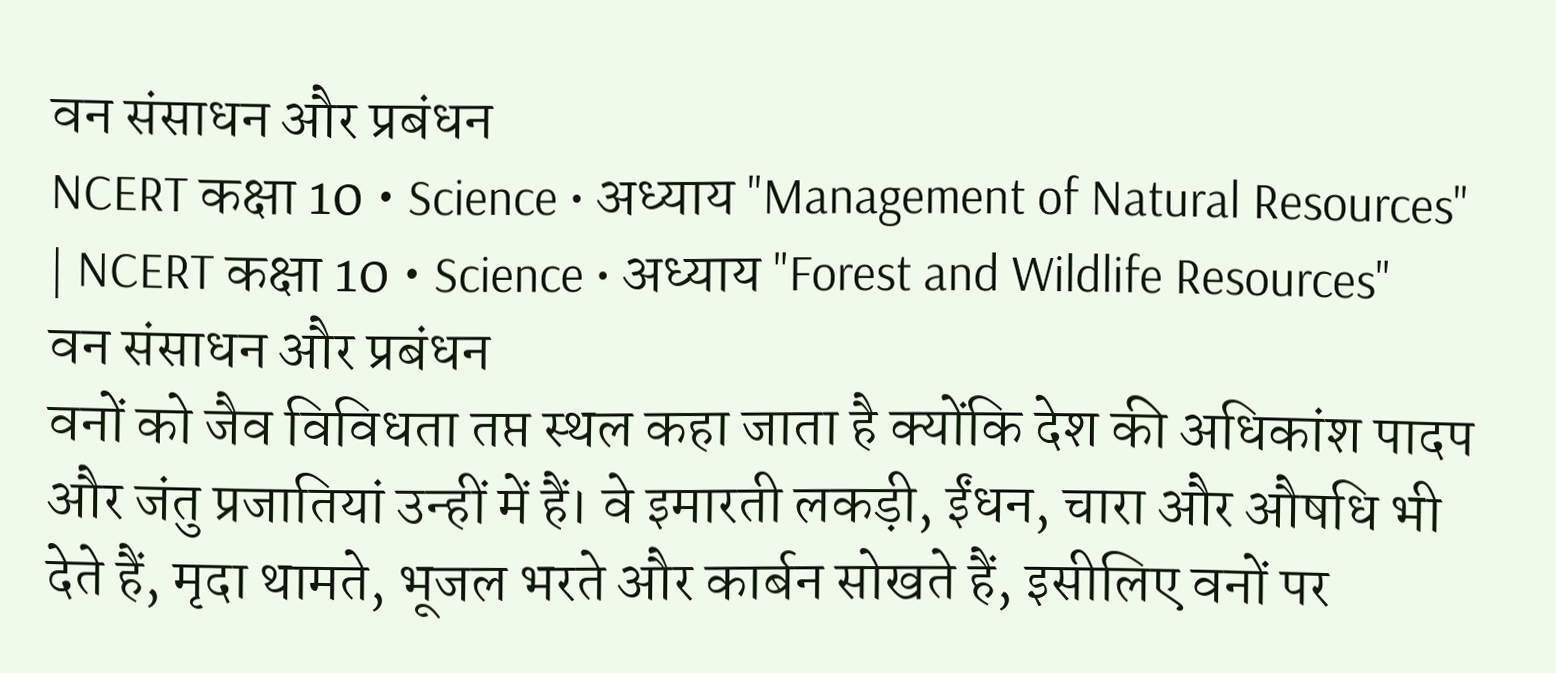वन संसाधन और प्रबंधन
NCERT कक्षा 10 • Science • अध्याय "Management of Natural Resources" | NCERT कक्षा 10 • Science • अध्याय "Forest and Wildlife Resources"
वन संसाधन और प्रबंधन
वनों को जैव विविधता तप्त स्थल कहा जाता है क्योंकि देश की अधिकांश पादप और जंतु प्रजातियां उन्हीं में हैं। वे इमारती लकड़ी, ईंधन, चारा और औषधि भी देते हैं, मृदा थामते, भूजल भरते और कार्बन सोखते हैं, इसीलिए वनों पर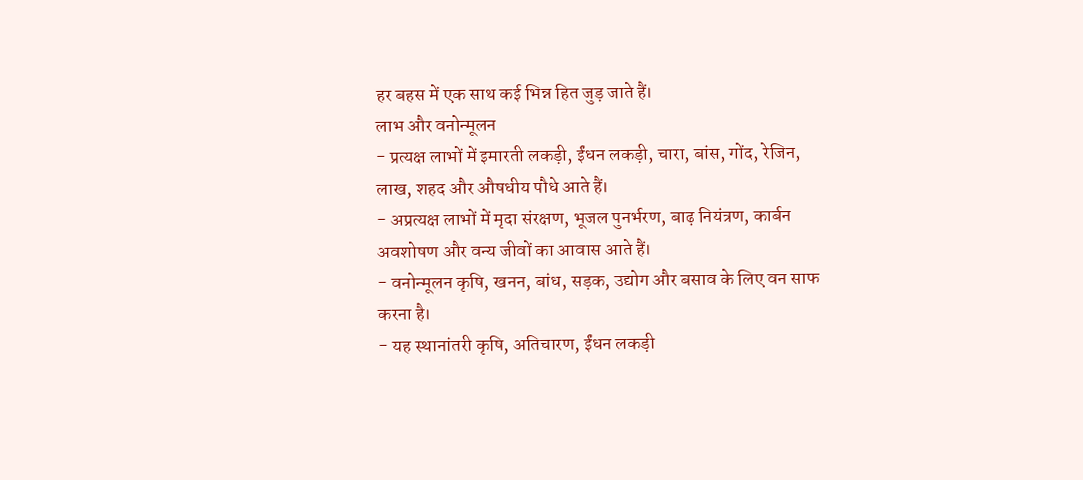हर बहस में एक साथ कई भिन्न हित जुड़ जाते हैं।
लाभ और वनोन्मूलन
- प्रत्यक्ष लाभों में इमारती लकड़ी, ईंधन लकड़ी, चारा, बांस, गोंद, रेजिन, लाख, शहद और औषधीय पौधे आते हैं।
- अप्रत्यक्ष लाभों में मृदा संरक्षण, भूजल पुनर्भरण, बाढ़ नियंत्रण, कार्बन अवशोषण और वन्य जीवों का आवास आते हैं।
- वनोन्मूलन कृषि, खनन, बांध, सड़क, उद्योग और बसाव के लिए वन साफ करना है।
- यह स्थानांतरी कृषि, अतिचारण, ईंधन लकड़ी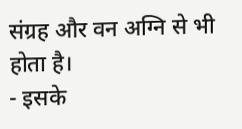संग्रह और वन अग्नि से भी होता है।
- इसके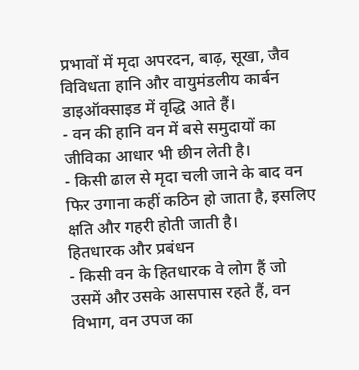प्रभावों में मृदा अपरदन, बाढ़, सूखा, जैव विविधता हानि और वायुमंडलीय कार्बन डाइऑक्साइड में वृद्धि आते हैं।
- वन की हानि वन में बसे समुदायों का जीविका आधार भी छीन लेती है।
- किसी ढाल से मृदा चली जाने के बाद वन फिर उगाना कहीं कठिन हो जाता है, इसलिए क्षति और गहरी होती जाती है।
हितधारक और प्रबंधन
- किसी वन के हितधारक वे लोग हैं जो उसमें और उसके आसपास रहते हैं, वन विभाग, वन उपज का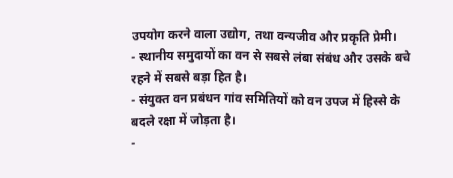उपयोग करने वाला उद्योग, तथा वन्यजीव और प्रकृति प्रेमी।
- स्थानीय समुदायों का वन से सबसे लंबा संबंध और उसके बचे रहने में सबसे बड़ा हित है।
- संयुक्त वन प्रबंधन गांव समितियों को वन उपज में हिस्से के बदले रक्षा में जोड़ता है।
-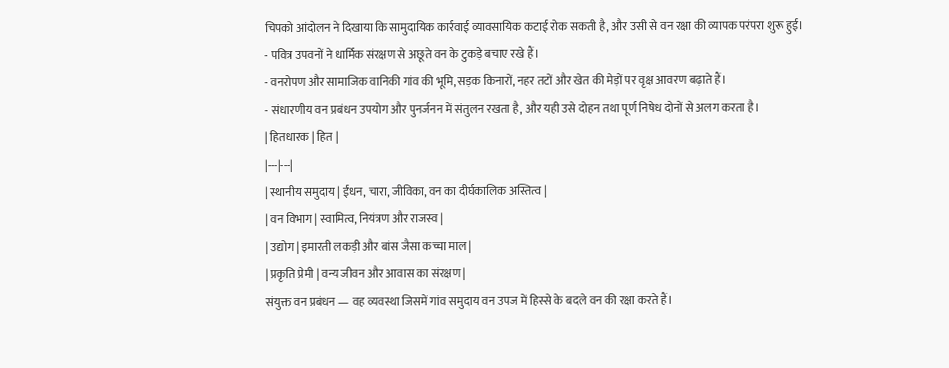चिपको आंदोलन ने दिखाया कि सामुदायिक कार्रवाई व्यावसायिक कटाई रोक सकती है, और उसी से वन रक्षा की व्यापक परंपरा शुरू हुई।
- पवित्र उपवनों ने धार्मिक संरक्षण से अछूते वन के टुकड़े बचाए रखे हैं।
- वनरोपण और सामाजिक वानिकी गांव की भूमि, सड़क किनारों, नहर तटों और खेत की मेड़ों पर वृक्ष आवरण बढ़ाते हैं।
- संधारणीय वन प्रबंधन उपयोग और पुनर्जनन में संतुलन रखता है, और यही उसे दोहन तथा पूर्ण निषेध दोनों से अलग करता है।
| हितधारक | हित |
|---|---|
| स्थानीय समुदाय | ईंधन, चारा, जीविका, वन का दीर्घकालिक अस्तित्व |
| वन विभाग | स्वामित्व, नियंत्रण और राजस्व |
| उद्योग | इमारती लकड़ी और बांस जैसा कच्चा माल |
| प्रकृति प्रेमी | वन्य जीवन और आवास का संरक्षण |
संयुक्त वन प्रबंधन — वह व्यवस्था जिसमें गांव समुदाय वन उपज में हिस्से के बदले वन की रक्षा करते हैं।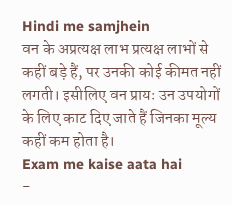Hindi me samjhein
वन के अप्रत्यक्ष लाभ प्रत्यक्ष लाभों से कहीं बड़े हैं, पर उनकी कोई कीमत नहीं लगती। इसीलिए वन प्रायः उन उपयोगों के लिए काट दिए जाते हैं जिनका मूल्य कहीं कम होता है।
Exam me kaise aata hai
-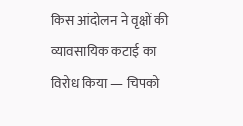किस आंदोलन ने वृक्षों की व्यावसायिक कटाई का विरोध किया — चिपको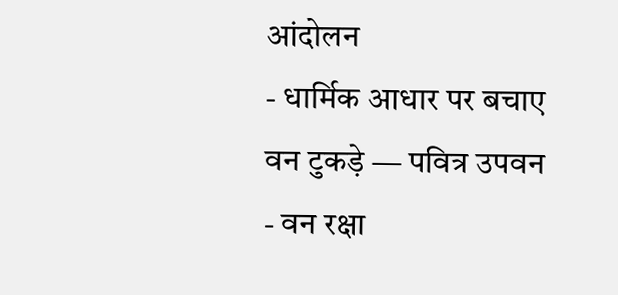आंदोलन
- धार्मिक आधार पर बचाए वन टुकड़े — पवित्र उपवन
- वन रक्षा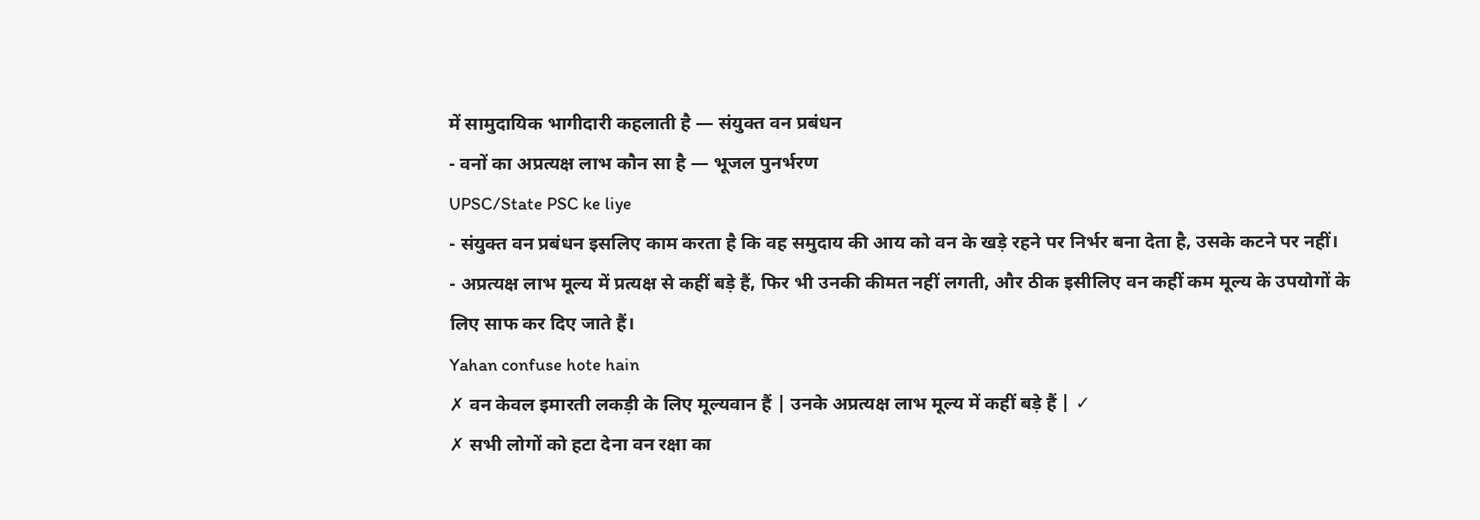में सामुदायिक भागीदारी कहलाती है — संयुक्त वन प्रबंधन
- वनों का अप्रत्यक्ष लाभ कौन सा है — भूजल पुनर्भरण
UPSC/State PSC ke liye
- संयुक्त वन प्रबंधन इसलिए काम करता है कि वह समुदाय की आय को वन के खड़े रहने पर निर्भर बना देता है, उसके कटने पर नहीं।
- अप्रत्यक्ष लाभ मूल्य में प्रत्यक्ष से कहीं बड़े हैं, फिर भी उनकी कीमत नहीं लगती, और ठीक इसीलिए वन कहीं कम मूल्य के उपयोगों के लिए साफ कर दिए जाते हैं।
Yahan confuse hote hain
✗ वन केवल इमारती लकड़ी के लिए मूल्यवान हैं | उनके अप्रत्यक्ष लाभ मूल्य में कहीं बड़े हैं | ✓
✗ सभी लोगों को हटा देना वन रक्षा का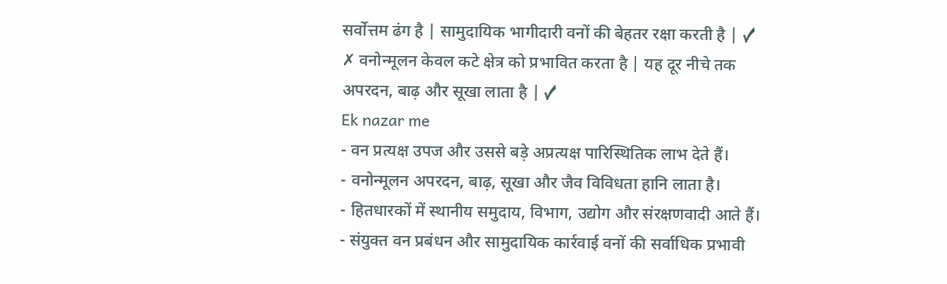सर्वोत्तम ढंग है | सामुदायिक भागीदारी वनों की बेहतर रक्षा करती है | ✓
✗ वनोन्मूलन केवल कटे क्षेत्र को प्रभावित करता है | यह दूर नीचे तक अपरदन, बाढ़ और सूखा लाता है | ✓
Ek nazar me
- वन प्रत्यक्ष उपज और उससे बड़े अप्रत्यक्ष पारिस्थितिक लाभ देते हैं।
- वनोन्मूलन अपरदन, बाढ़, सूखा और जैव विविधता हानि लाता है।
- हितधारकों में स्थानीय समुदाय, विभाग, उद्योग और संरक्षणवादी आते हैं।
- संयुक्त वन प्रबंधन और सामुदायिक कार्रवाई वनों की सर्वाधिक प्रभावी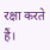रक्षा करते हैं।